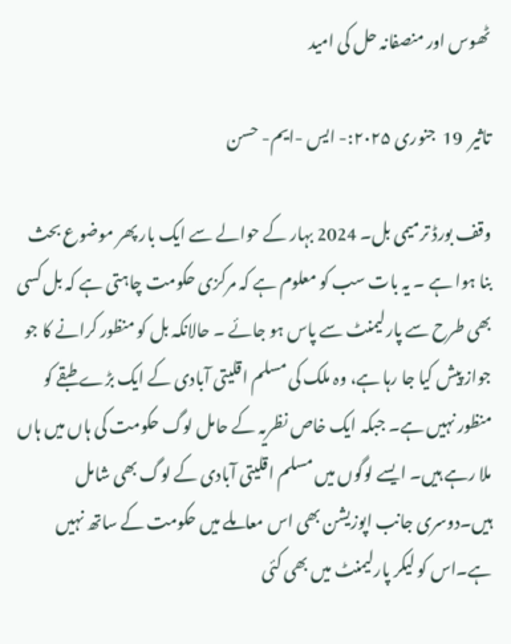ٹھوس اور منصفانہ حل کی امید

تاثیر  19  جنوری ۲۰۲۵:- ایس -ایم- حسن

وقف بورڈ ترمیمی بل۔ 2024 بہار کے حوالے سے ایک بار پھر موضوع بحث بنا ہوا ہے ۔ یہ بات سب کو معلوم ہے کہ مرکزی حکومت چاہتی ہے کہ بل کسی بھی طرح سے پارلیمنٹ سے پاس ہو جائے ۔ حالانکہ بل کو منظور کرانے کا جو جواز پیش کیا جا رہا ہے، وہ ملک کی مسلم اقلیتی آبادی کے ایک بڑے طبقے کو منظور نہیں ہے۔ جبکہ ایک خاص نظریہ کے حامل لوگ حکومت کی ہاں میں ہاں ملا رہے ہیں۔ ایسے لوگوں میں مسلم اقلیتی آبادی کے لوگ بھی شامل ہیں۔دوسری جانب اپوزیشن بھی اس معاملے میں حکومت کے ساتھ نہیں ہے۔اس کو لیکر پارلیمنٹ میں بھی کئی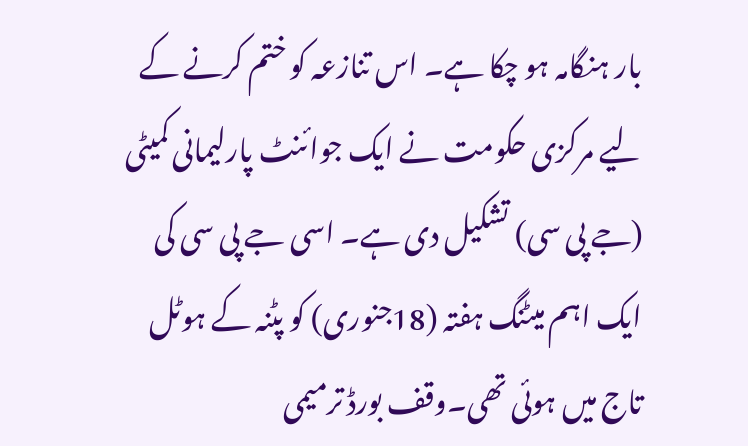بار ہنگامہ ہو چکا ہے۔ اس تنازعہ کو ختم کرنے کے لیے مرکزی حکومت نے ایک جوائنٹ پارلیمانی کمیٹی (جے پی سی) تشکیل دی ہے۔ اسی جے پی سی کی ایک اہم میٹنگ ہفتہ (18جنوری) کو پٹنہ کے ہوٹل تاج میں ہوئی تھی۔وقف بورڈ ترمیمی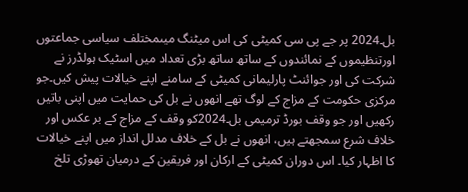بل۔2024 پر جے پی سی کمیٹی کی اس میٹنگ میںمختلف سیاسی جماعتوں اورتنظیموں کے نمائندوں کے ساتھ ساتھ بڑی تعداد میں اسٹیک ہولڈرز نے شرکت کی اور جوائنٹ پارلیمانی کمیٹی کے سامنے اپنے خیالات پیش کیں۔جو مرکزی حکومت کے مزاج کے لوگ تھے انھوں نے بل کی حمایت میں اپنی باتیں رکھیں اور جو وقف بورڈ ترمیمی بل۔2024کو وقف کے مزاج کے بر عکس اور خلاف شرع سمجھتے ہیں، انھوں نے بل کے خلاف مدلل انداز میں اپنے خیالات کا اظہار کیا۔ اس دوران کمیٹی کے ارکان اور فریقین کے درمیان تھوڑی تلخ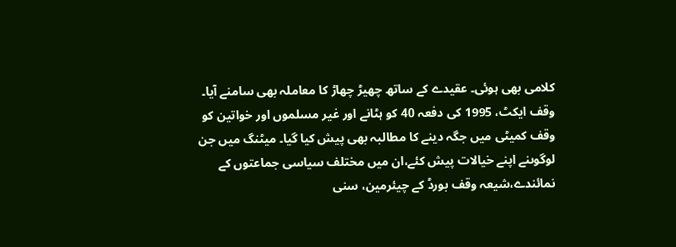کلامی بھی ہوئی۔ عقیدے کے ساتھ چھیڑ چھاڑ کا معاملہ بھی سامنے آیا۔ وقف ایکٹ، 1995 کی دفعہ 40 کو ہٹانے اور غیر مسلموں اور خواتین کو وقف کمیٹی میں جگہ دینے کا مطالبہ بھی پیش کیا گیا۔ میٹنگ میں جن لوگوںنے اپنے خیالات پیش کئے،ان میں مختلف سیاسی جماعتوں کے نمائندے،شیعہ وقف بورڈ کے چیئرمین، سنی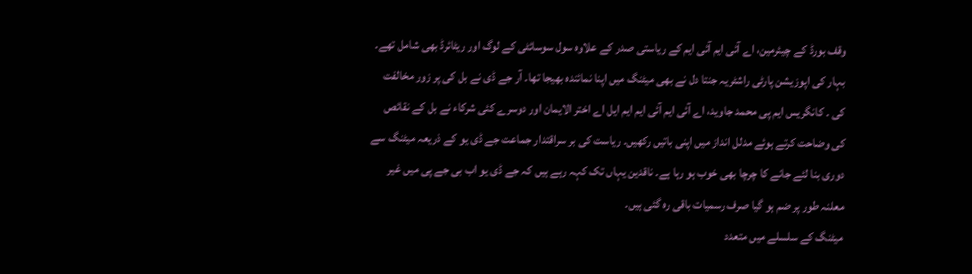وقف بورڈ کے چیئرمین، اے آئی ایم آئی ایم کے ریاستی صدر کے علاوہ سول سوسائٹی کے لوگ اور ریٹائرڈ بھی شامل تھے۔ بہار کی اپوزیشن پارٹی راشٹریہ جنتا دل نے بھی میٹنگ میں اپنا نمائندہ بھیجا تھا۔ آر جے ڈی نے بل کی پر زور مخالفت کی ۔ کانگریس ایم پی محمد جاوید، اے آئی ایم آئی ایم ایم ایل اے اختر الایمان اور دوسرے کئی شرکاء نے بل کے نقائص کی وضاحت کرتے ہوئے مدلل انداز میں اپنی باتیں رکھیں۔ ریاست کی بر سراقتدار جماعت جے ڈی یو کے ذریعہ میٹنگ سے دوری بنا لئے جانے کا چرچا بھی خوب ہو رہا ہے۔ ناقدین یہاں تک کہہ رہے ہیں کہ جے ڈی یو اب بی جے پی میں غیر معلنہ طور پر ضم ہو گیا صرف رسمیات باقی رہ گئی ہیں۔
میٹنگ کے سلسلے میں متعدد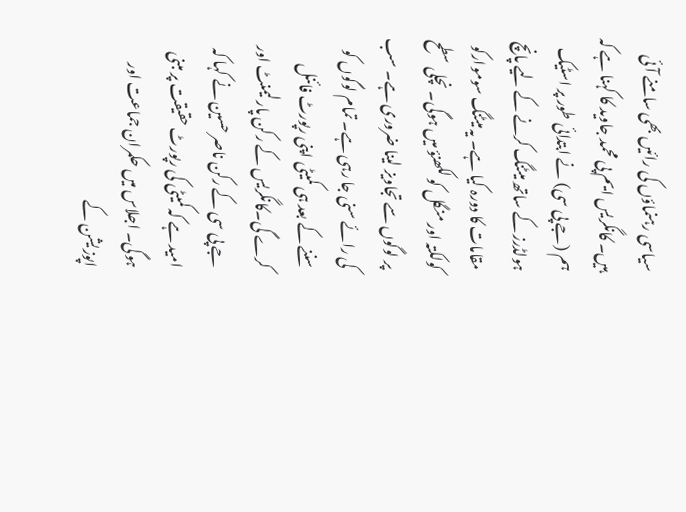سیاسی رہنماؤں کی رائیں بھی سامنے آئی ہیں۔ کانگریس ایم پی محمد جاوید کا کہنا ہے کہ ہم (جے پی سی) نے ابتدائی طور پر اسٹیک ہولڈرز کے ساتھ میٹنگ کرنے کے لیے پانچ مقامات کا دورہ کیا ہے۔ یہ میٹنگ سوموارکو کولکتہ اور منگل کو لکھنؤ میں ہوگی۔ نچلی سطح پر لوگوں سے تجاویز لینا ضروری ہے۔ سب کی رائے سنی جا رہی ہے۔ تمام لوگوں کو سننے کے بعد ہی کمیٹی اپنی رپورٹ فائنل کرے گی۔کانگریس کے رکن پارلیمنٹ اور جے پی سی کے رکن ناصر حسین نے کہا کہ امید ہے کہ کمیٹی کی رپورٹ حقیقت پر مبنی ہوگی۔ اجلاس میں حکمران جماعت اور اپوزیشن کے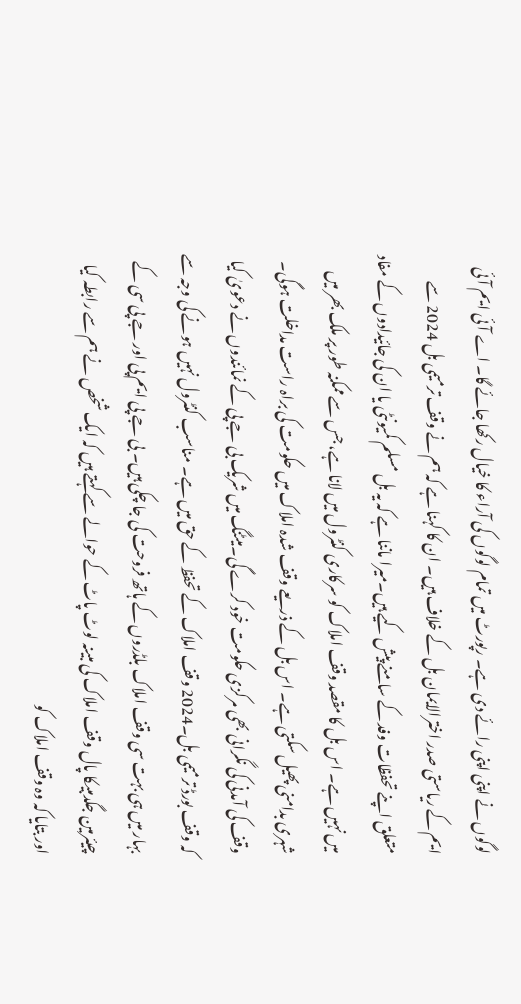لوگوں نے اپنی اپنی رائے دی ہے۔ رپورٹ میں تمام لوگوں کی آراء کا خیال رکھا جائے گا۔ اے آئی ایم آئی ایم کے ریاستی صدر اخترالایمان بل کے خلاف ہیں۔ ان کا کہنا ہے کہ ہم نے وقف ترمیمی بل 2024 سے متعلق اپنے تحفظات وفد کے سامنے پیش کیے ہیں۔میرا ماننا ہے کہ یہ بل مسلم کمیونٹی یا ان کی جائیدادوں کے مفاد میں نہیں ہے۔ اس بل کا مقصد وقف املاک کو سرکاری کنٹرول میں لانا ہے، جس سے ممکنہ طور پر ملک بھر میں شہری بدامنی پھیل سکتی ہے۔ اس بل کے ذریعے وقف شدہ املاک میں حکومت کی براہ راست مداخلت ہوگی۔ وقف کی آمدنی کی نگرانی بھی مرکزی حکومت خود کرے گی۔میٹنگ میں شریک بی جے پی کے نمائندوں نے دعویٰ کیا کہ وقف بورڈ ترمیمی بل۔2024 وقف املاک کے تحفظ کے حق میں ہے۔ مناسب کنٹرول نہیں ہونے کی وجہ سے بہار میں ہی بہت سی وقف املاک بلڈروں کے ہاتھ فروحت کی جا چکی ہیں۔ بی جے پی ایم پی اور جے پی سی کے چیئرمین جگدمبیکا پال وقف املاک کی مبینہ لوٹ پاٹ کے حوالے سے کہتے ہیں کہ ایک شخص نے ہم سے رابطہ کیا اور بتایا کہ وہ وقف املاک کو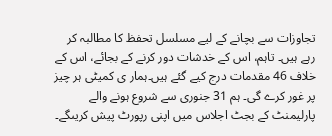تجاوزات سے بچانے کے لیے مسلسل تحفظ کا مطالبہ کر رہے ہیں۔ تاہم، اس کے خدشات دور کرنے کے بجائے، اس کے خلاف 46 مقدمات درج کیے گئے ہیں۔ہمار ی کمیٹی ہر چیز پر غور کرے گی۔ ہم 31 جنوری سے شروع ہونے والے پارلیمنٹ کے بجٹ اجلاس میں اپنی رپورٹ پیش کریںگے۔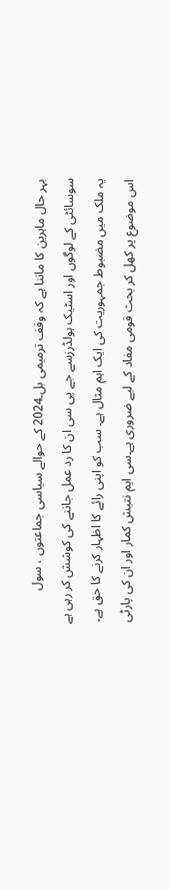بہر حال ماہرین کا ماننا ہے کہ وقف ترمیمی بل۔2024 کے حوالے سیاسی جماعتوں ، سول سوسائٹی کے لوگوں اور اسٹیک ہولڈرزسے جے پی سی ان کا رد عمل جاننے کی کوشش کر رہی ہے یہ ملک میں مضبوط جمہوریت کی ایک اہم مثال ہے۔ سب کو اپنی رائے کا اظہار کرنے کا حق ہے۔ اس موضوع پر کھل کر بحث قومی مفاد کے لیے ضروری ہے۔سی ایم نتیش کمار اور ان کی پارٹی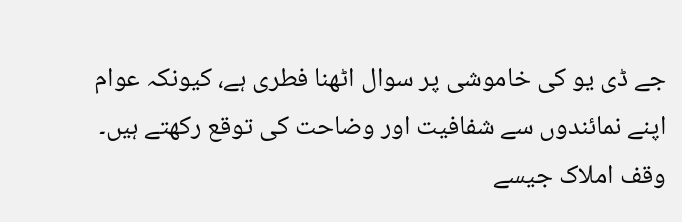جے ڈی یو کی خاموشی پر سوال اٹھنا فطری ہے، کیونکہ عوام اپنے نمائندوں سے شفافیت اور وضاحت کی توقع رکھتے ہیں۔ وقف املاک جیسے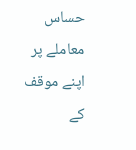حساس معاملے پر اپنے موقف کے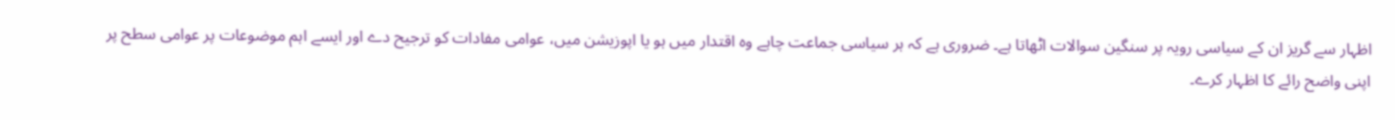اظہار سے گریز ان کے سیاسی رویہ پر سنگین سوالات اٹھاتا ہے۔ ضروری ہے کہ ہر سیاسی جماعت چاہے وہ اقتدار میں ہو یا اپوزیشن میں، عوامی مفادات کو ترجیح دے اور ایسے اہم موضوعات پر عوامی سطح پر اپنی واضح رائے کا اظہار کرے۔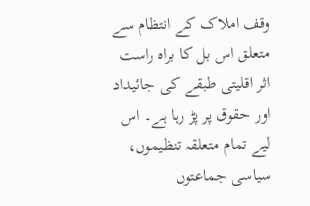وقف املاک کے انتظام سے متعلق اس بل کا براہ راست اثر اقلیتی طبقے کی جائیداد اور حقوق پر پڑ رہا ہے۔ اس لیے تمام متعلقہ تنظیموں، سیاسی جماعتوں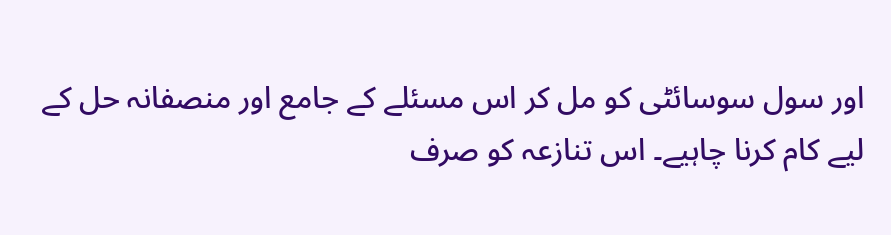اور سول سوسائٹی کو مل کر اس مسئلے کے جامع اور منصفانہ حل کے لیے کام کرنا چاہیے۔ اس تنازعہ کو صرف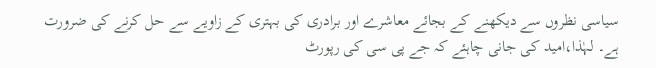سیاسی نظروں سے دیکھنے کے بجائے معاشرے اور برادری کی بہتری کے زاویے سے حل کرنے کی ضرورت ہے۔ لہٰذا،امید کی جانی چاہئے کہ جے پی سی کی رپورٹ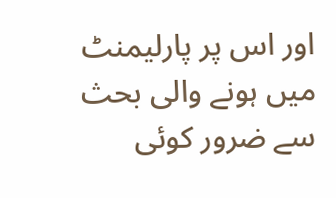اور اس پر پارلیمنٹ میں ہونے والی بحث سے ضرور کوئی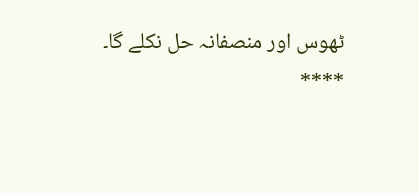ٹھوس اور منصفانہ حل نکلے گا۔
****